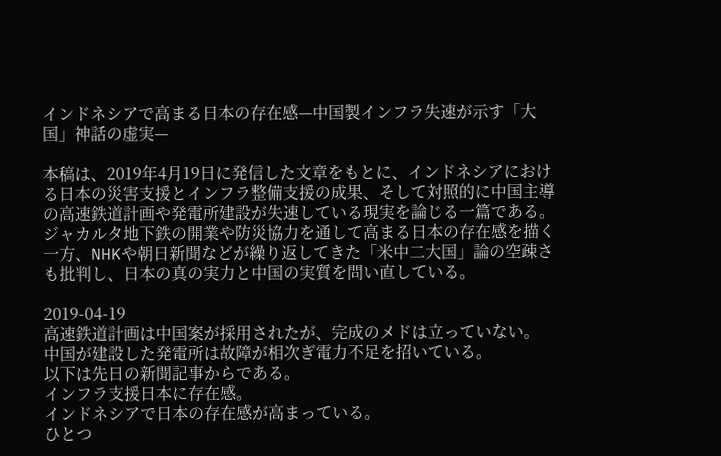インドネシアで高まる日本の存在感—中国製インフラ失速が示す「大国」神話の虚実—

本稿は、2019年4月19日に発信した文章をもとに、インドネシアにおける日本の災害支援とインフラ整備支援の成果、そして対照的に中国主導の高速鉄道計画や発電所建設が失速している現実を論じる一篇である。
ジャカルタ地下鉄の開業や防災協力を通して高まる日本の存在感を描く一方、NHKや朝日新聞などが繰り返してきた「米中二大国」論の空疎さも批判し、日本の真の実力と中国の実質を問い直している。

2019-04-19
高速鉄道計画は中国案が採用されたが、完成のメドは立っていない。
中国が建設した発電所は故障が相次ぎ電力不足を招いている。
以下は先日の新聞記事からである。
インフラ支援日本に存在感。
インドネシアで日本の存在感が高まっている。
ひとつ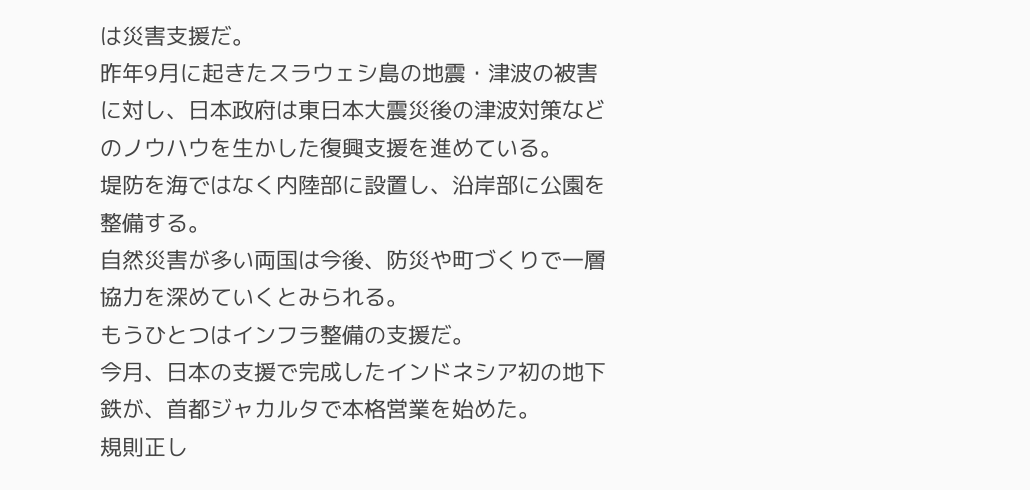は災害支援だ。
昨年9月に起きたスラウェシ島の地震・津波の被害に対し、日本政府は東日本大震災後の津波対策などのノウハウを生かした復興支援を進めている。
堤防を海ではなく内陸部に設置し、沿岸部に公園を整備する。
自然災害が多い両国は今後、防災や町づくりで一層協力を深めていくとみられる。
もうひとつはインフラ整備の支援だ。
今月、日本の支援で完成したインドネシア初の地下鉄が、首都ジャカルタで本格営業を始めた。
規則正し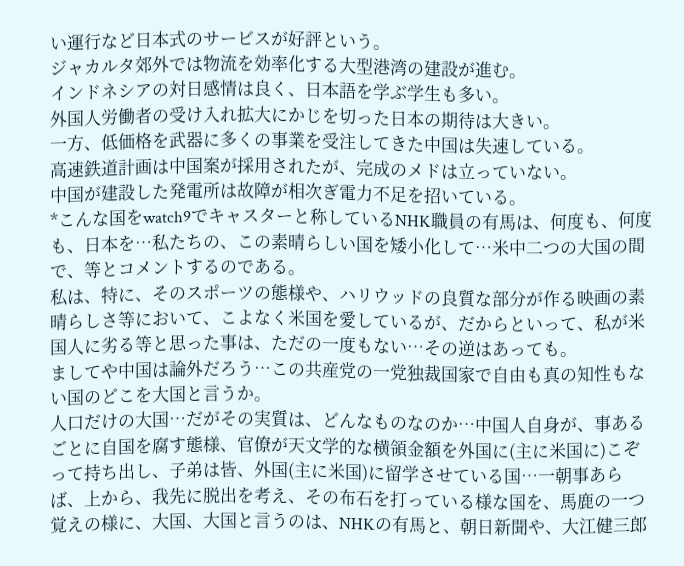い運行など日本式のサービスが好評という。
ジャカルタ郊外では物流を効率化する大型港湾の建設が進む。
インドネシアの対日感情は良く、日本語を学ぶ学生も多い。
外国人労働者の受け入れ拡大にかじを切った日本の期待は大きい。
一方、低価格を武器に多くの事業を受注してきた中国は失速している。
高速鉄道計画は中国案が採用されたが、完成のメドは立っていない。
中国が建設した発電所は故障が相次ぎ電力不足を招いている。
*こんな国をwatch9でキャスターと称しているNHK職員の有馬は、何度も、何度も、日本を…私たちの、この素晴らしい国を矮小化して…米中二つの大国の間で、等とコメントするのである。
私は、特に、そのスポーツの態様や、ハリウッドの良質な部分が作る映画の素晴らしさ等において、こよなく米国を愛しているが、だからといって、私が米国人に劣る等と思った事は、ただの一度もない…その逆はあっても。
ましてや中国は論外だろう…この共産党の一党独裁国家で自由も真の知性もない国のどこを大国と言うか。
人口だけの大国…だがその実質は、どんなものなのか…中国人自身が、事あるごとに自国を腐す態様、官僚が天文学的な横領金額を外国に(主に米国に)こぞって持ち出し、子弟は皆、外国(主に米国)に留学させている国…一朝事あらば、上から、我先に脱出を考え、その布石を打っている様な国を、馬鹿の一つ覚えの様に、大国、大国と言うのは、NHKの有馬と、朝日新聞や、大江健三郎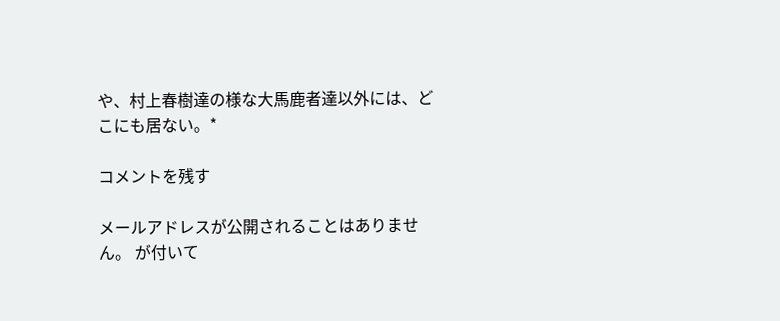や、村上春樹達の様な大馬鹿者達以外には、どこにも居ない。*

コメントを残す

メールアドレスが公開されることはありません。 が付いて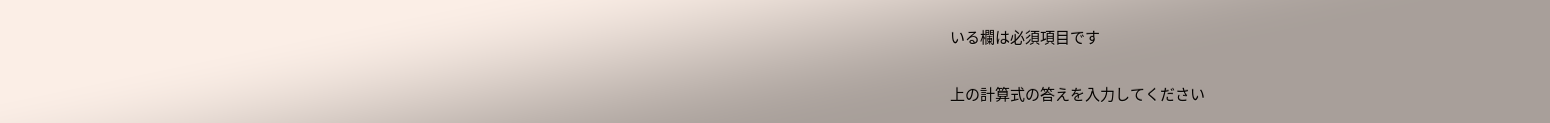いる欄は必須項目です


上の計算式の答えを入力してください